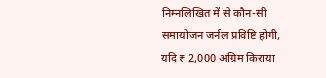निम्नलिखित में से कौन-सी समायोजन जर्नल प्रविष्टि होगी, यदि ₹ 2,000 अग्रिम किराया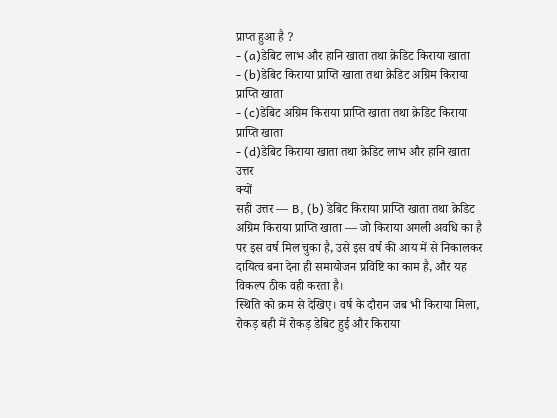प्राप्त हुआ है ?
- (a)डेबिट लाभ और हानि खाता तथा क्रेडिट किराया खाता
- (b)डेबिट किराया प्राप्ति खाता तथा क्रेडिट अग्रिम किराया प्राप्ति खाता
- (c)डेबिट अग्रिम किराया प्राप्ति खाता तथा क्रेडिट किराया प्राप्ति खाता
- (d)डेबिट किराया खाता तथा क्रेडिट लाभ और हानि खाता
उत्तर
क्यों
सही उत्तर — B, (b) डेबिट किराया प्राप्ति खाता तथा क्रेडिट अग्रिम किराया प्राप्ति खाता — जो किराया अगली अवधि का है पर इस वर्ष मिल चुका है, उसे इस वर्ष की आय में से निकालकर दायित्व बना देना ही समायोजन प्रविष्टि का काम है, और यह विकल्प ठीक वही करता है।
स्थिति को क्रम से देखिए। वर्ष के दौरान जब भी किराया मिला, रोकड़ बही में रोकड़ डेबिट हुई और किराया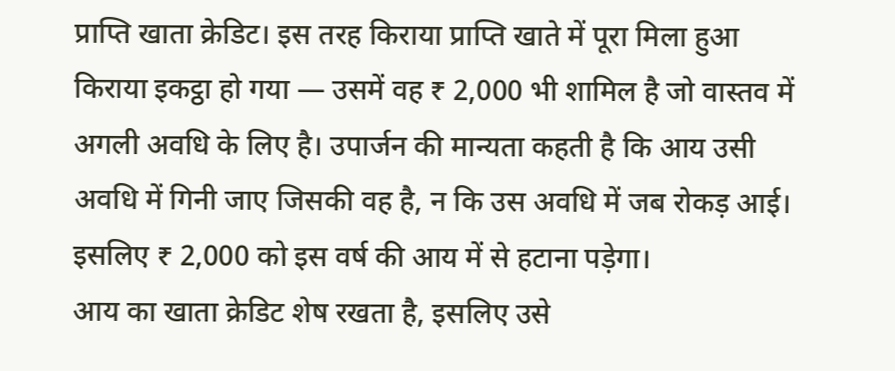प्राप्ति खाता क्रेडिट। इस तरह किराया प्राप्ति खाते में पूरा मिला हुआ किराया इकट्ठा हो गया — उसमें वह ₹ 2,000 भी शामिल है जो वास्तव में अगली अवधि के लिए है। उपार्जन की मान्यता कहती है कि आय उसी अवधि में गिनी जाए जिसकी वह है, न कि उस अवधि में जब रोकड़ आई। इसलिए ₹ 2,000 को इस वर्ष की आय में से हटाना पड़ेगा।
आय का खाता क्रेडिट शेष रखता है, इसलिए उसे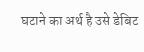घटाने का अर्थ है उसे डेबिट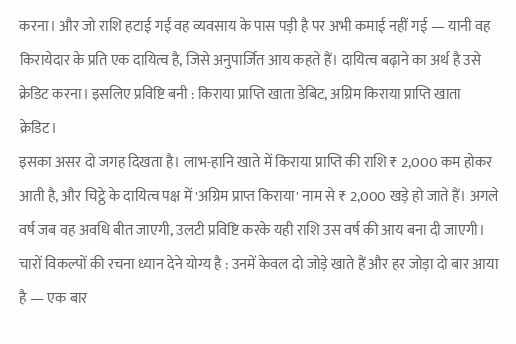करना। और जो राशि हटाई गई वह व्यवसाय के पास पड़ी है पर अभी कमाई नहीं गई — यानी वह किरायेदार के प्रति एक दायित्व है, जिसे अनुपार्जित आय कहते हैं। दायित्व बढ़ाने का अर्थ है उसे क्रेडिट करना। इसलिए प्रविष्टि बनी : किराया प्राप्ति खाता डेबिट, अग्रिम किराया प्राप्ति खाता क्रेडिट।
इसका असर दो जगह दिखता है। लाभ-हानि खाते में किराया प्राप्ति की राशि ₹ 2,000 कम होकर आती है, और चिट्ठे के दायित्व पक्ष में 'अग्रिम प्राप्त किराया' नाम से ₹ 2,000 खड़े हो जाते हैं। अगले वर्ष जब वह अवधि बीत जाएगी, उलटी प्रविष्टि करके यही राशि उस वर्ष की आय बना दी जाएगी।
चारों विकल्पों की रचना ध्यान देने योग्य है : उनमें केवल दो जोड़े खाते हैं और हर जोड़ा दो बार आया है — एक बार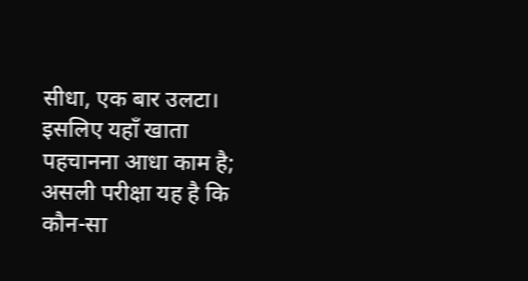सीधा, एक बार उलटा। इसलिए यहाँ खाता पहचानना आधा काम है; असली परीक्षा यह है कि कौन-सा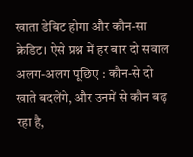खाता डेबिट होगा और कौन-सा क्रेडिट। ऐसे प्रश्न में हर बार दो सवाल अलग-अलग पूछिए : कौन-से दो खाते बदलेंगे, और उनमें से कौन बढ़ रहा है,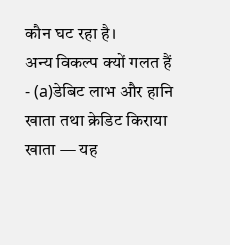कौन घट रहा है।
अन्य विकल्प क्यों गलत हैं
- (a)डेबिट लाभ और हानि खाता तथा क्रेडिट किराया खाता — यह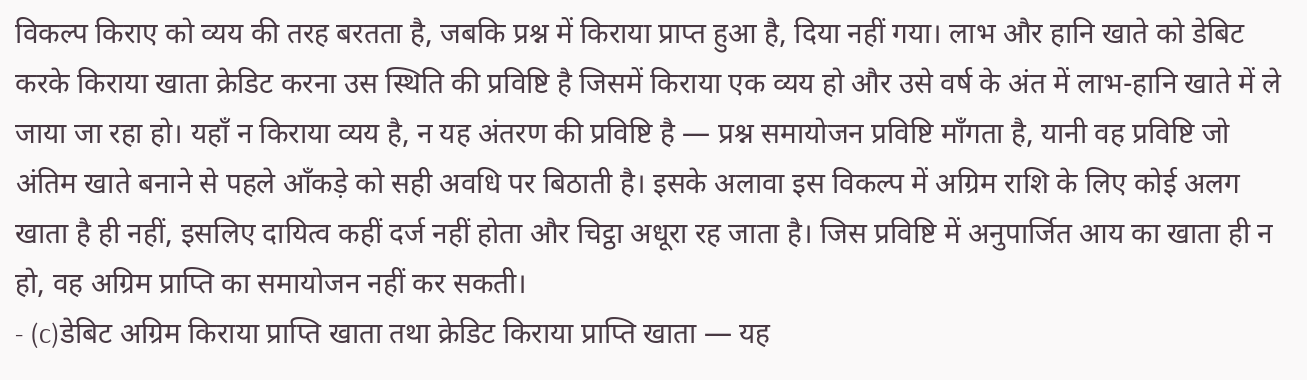विकल्प किराए को व्यय की तरह बरतता है, जबकि प्रश्न में किराया प्राप्त हुआ है, दिया नहीं गया। लाभ और हानि खाते को डेबिट करके किराया खाता क्रेडिट करना उस स्थिति की प्रविष्टि है जिसमें किराया एक व्यय हो और उसे वर्ष के अंत में लाभ-हानि खाते में ले जाया जा रहा हो। यहाँ न किराया व्यय है, न यह अंतरण की प्रविष्टि है — प्रश्न समायोजन प्रविष्टि माँगता है, यानी वह प्रविष्टि जो अंतिम खाते बनाने से पहले आँकड़े को सही अवधि पर बिठाती है। इसके अलावा इस विकल्प में अग्रिम राशि के लिए कोई अलग खाता है ही नहीं, इसलिए दायित्व कहीं दर्ज नहीं होता और चिट्ठा अधूरा रह जाता है। जिस प्रविष्टि में अनुपार्जित आय का खाता ही न हो, वह अग्रिम प्राप्ति का समायोजन नहीं कर सकती।
- (c)डेबिट अग्रिम किराया प्राप्ति खाता तथा क्रेडिट किराया प्राप्ति खाता — यह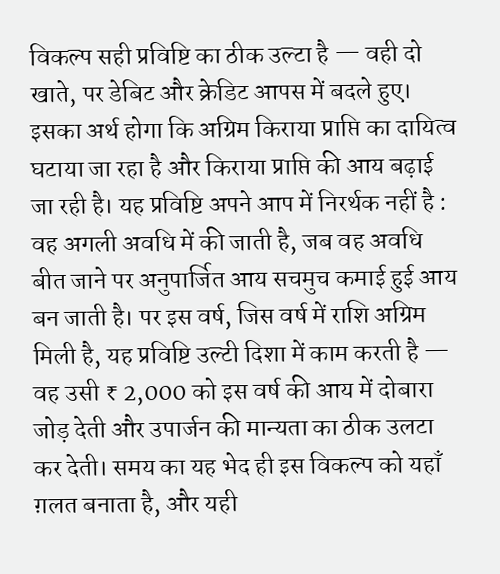विकल्प सही प्रविष्टि का ठीक उल्टा है — वही दो खाते, पर डेबिट और क्रेडिट आपस में बदले हुए। इसका अर्थ होगा कि अग्रिम किराया प्राप्ति का दायित्व घटाया जा रहा है और किराया प्राप्ति की आय बढ़ाई जा रही है। यह प्रविष्टि अपने आप में निरर्थक नहीं है : वह अगली अवधि में की जाती है, जब वह अवधि बीत जाने पर अनुपार्जित आय सचमुच कमाई हुई आय बन जाती है। पर इस वर्ष, जिस वर्ष में राशि अग्रिम मिली है, यह प्रविष्टि उल्टी दिशा में काम करती है — वह उसी ₹ 2,000 को इस वर्ष की आय में दोबारा जोड़ देती और उपार्जन की मान्यता का ठीक उलटा कर देती। समय का यह भेद ही इस विकल्प को यहाँ ग़लत बनाता है, और यही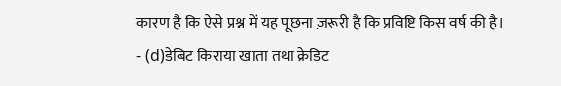कारण है कि ऐसे प्रश्न में यह पूछना ज़रूरी है कि प्रविष्टि किस वर्ष की है।
- (d)डेबिट किराया खाता तथा क्रेडिट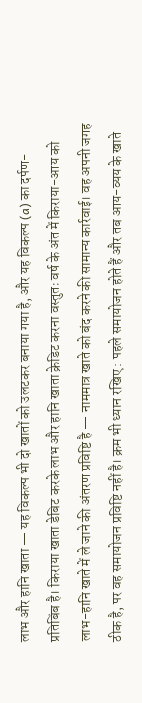लाभ और हानि खाता — यह विकल्प भी दो खातों को उलटकर बनाया गया है, और यह विकल्प (a) का दर्पण-प्रतिबिंब है। किराया खाता डेबिट करके लाभ और हानि खाता क्रेडिट करना वस्तुतः वर्ष के अंत में किराया-आय को लाभ-हानि खाते में ले जाने की अंतरण प्रविष्टि है — नाममात्र खाते को बंद करने की सामान्य कार्रवाई। वह अपनी जगह ठीक है, पर वह समायोजन प्रविष्टि नहीं है। क्रम भी ध्यान रखिए : पहले समायोजन होते हैं और तब आय-व्यय के खाते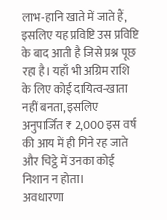लाभ-हानि खाते में जाते हैं, इसलिए यह प्रविष्टि उस प्रविष्टि के बाद आती है जिसे प्रश्न पूछ रहा है। यहाँ भी अग्रिम राशि के लिए कोई दायित्व-खाता नहीं बनता, इसलिए अनुपार्जित ₹ 2,000 इस वर्ष की आय में ही गिने रह जाते और चिट्ठे में उनका कोई निशान न होता।
अवधारणा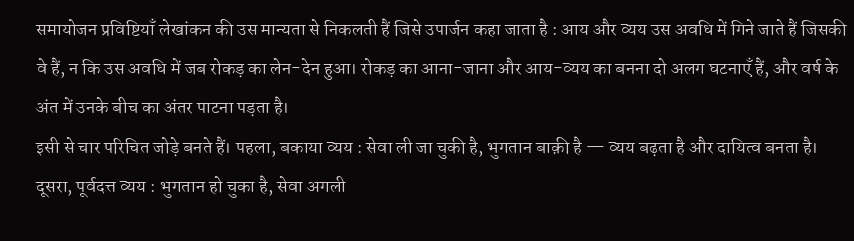समायोजन प्रविष्टियाँ लेखांकन की उस मान्यता से निकलती हैं जिसे उपार्जन कहा जाता है : आय और व्यय उस अवधि में गिने जाते हैं जिसकी वे हैं, न कि उस अवधि में जब रोकड़ का लेन-देन हुआ। रोकड़ का आना-जाना और आय-व्यय का बनना दो अलग घटनाएँ हैं, और वर्ष के अंत में उनके बीच का अंतर पाटना पड़ता है।
इसी से चार परिचित जोड़े बनते हैं। पहला, बकाया व्यय : सेवा ली जा चुकी है, भुगतान बाक़ी है — व्यय बढ़ता है और दायित्व बनता है। दूसरा, पूर्वदत्त व्यय : भुगतान हो चुका है, सेवा अगली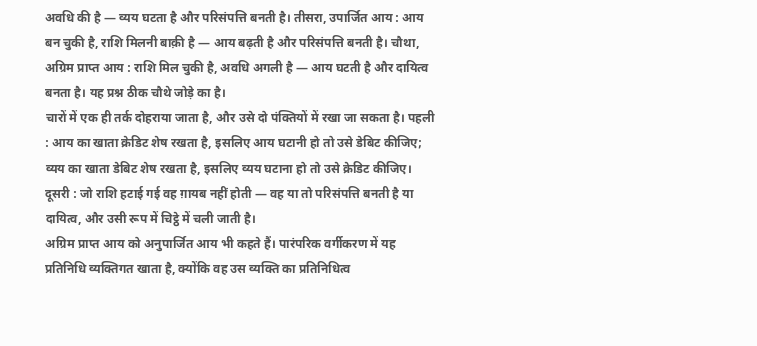अवधि की है — व्यय घटता है और परिसंपत्ति बनती है। तीसरा, उपार्जित आय : आय बन चुकी है, राशि मिलनी बाक़ी है — आय बढ़ती है और परिसंपत्ति बनती है। चौथा, अग्रिम प्राप्त आय : राशि मिल चुकी है, अवधि अगली है — आय घटती है और दायित्व बनता है। यह प्रश्न ठीक चौथे जोड़े का है।
चारों में एक ही तर्क दोहराया जाता है, और उसे दो पंक्तियों में रखा जा सकता है। पहली : आय का खाता क्रेडिट शेष रखता है, इसलिए आय घटानी हो तो उसे डेबिट कीजिए; व्यय का खाता डेबिट शेष रखता है, इसलिए व्यय घटाना हो तो उसे क्रेडिट कीजिए। दूसरी : जो राशि हटाई गई वह ग़ायब नहीं होती — वह या तो परिसंपत्ति बनती है या दायित्व, और उसी रूप में चिट्ठे में चली जाती है।
अग्रिम प्राप्त आय को अनुपार्जित आय भी कहते हैं। पारंपरिक वर्गीकरण में यह प्रतिनिधि व्यक्तिगत खाता है, क्योंकि वह उस व्यक्ति का प्रतिनिधित्व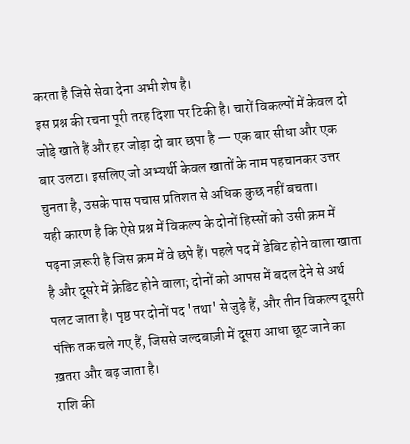करता है जिसे सेवा देना अभी शेष है।
इस प्रश्न की रचना पूरी तरह दिशा पर टिकी है। चारों विकल्पों में केवल दो जोड़े खाते हैं और हर जोड़ा दो बार छपा है — एक बार सीधा और एक बार उलटा। इसलिए जो अभ्यर्थी केवल खातों के नाम पहचानकर उत्तर चुनता है, उसके पास पचास प्रतिशत से अधिक कुछ नहीं बचता।
यही कारण है कि ऐसे प्रश्न में विकल्प के दोनों हिस्सों को उसी क्रम में पढ़ना ज़रूरी है जिस क्रम में वे छपे हैं। पहले पद में डेबिट होने वाला खाता है और दूसरे में क्रेडिट होने वाला; दोनों को आपस में बदल देने से अर्थ पलट जाता है। पृष्ठ पर दोनों पद 'तथा' से जुड़े हैं, और तीन विकल्प दूसरी पंक्ति तक चले गए हैं, जिससे जल्दबाज़ी में दूसरा आधा छूट जाने का ख़तरा और बढ़ जाता है।
राशि की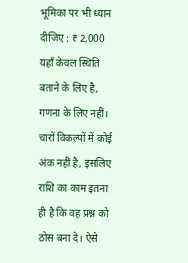भूमिका पर भी ध्यान दीजिए : ₹ 2,000 यहाँ केवल स्थिति बताने के लिए है, गणना के लिए नहीं। चारों विकल्पों में कोई अंक नहीं है, इसलिए राशि का काम इतना ही है कि वह प्रश्न को ठोस बना दे। ऐसे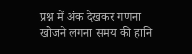प्रश्न में अंक देखकर गणना खोजने लगना समय की हानि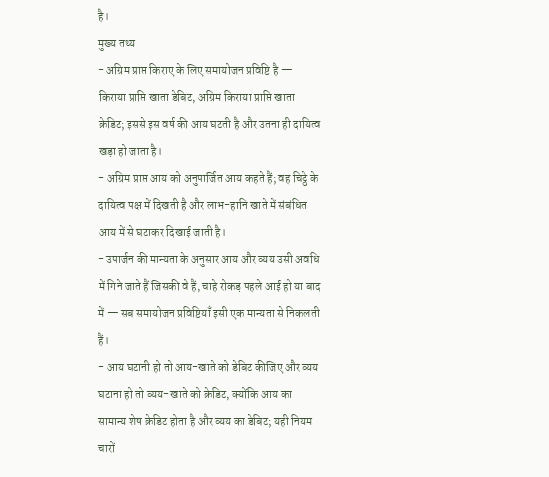है।
मुख्य तथ्य
- अग्रिम प्राप्त किराए के लिए समायोजन प्रविष्टि है — किराया प्राप्ति खाता डेबिट, अग्रिम किराया प्राप्ति खाता क्रेडिट; इससे इस वर्ष की आय घटती है और उतना ही दायित्व खड़ा हो जाता है।
- अग्रिम प्राप्त आय को अनुपार्जित आय कहते हैं; वह चिट्ठे के दायित्व पक्ष में दिखती है और लाभ-हानि खाते में संबंधित आय में से घटाकर दिखाई जाती है।
- उपार्जन की मान्यता के अनुसार आय और व्यय उसी अवधि में गिने जाते हैं जिसकी वे हैं, चाहे रोकड़ पहले आई हो या बाद में — सब समायोजन प्रविष्टियाँ इसी एक मान्यता से निकलती हैं।
- आय घटानी हो तो आय-खाते को डेबिट कीजिए और व्यय घटाना हो तो व्यय-खाते को क्रेडिट, क्योंकि आय का सामान्य शेष क्रेडिट होता है और व्यय का डेबिट; यही नियम चारों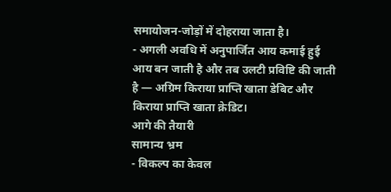समायोजन-जोड़ों में दोहराया जाता है।
- अगली अवधि में अनुपार्जित आय कमाई हुई आय बन जाती है और तब उलटी प्रविष्टि की जाती है — अग्रिम किराया प्राप्ति खाता डेबिट और किराया प्राप्ति खाता क्रेडिट।
आगे की तैयारी
सामान्य भ्रम
- विकल्प का केवल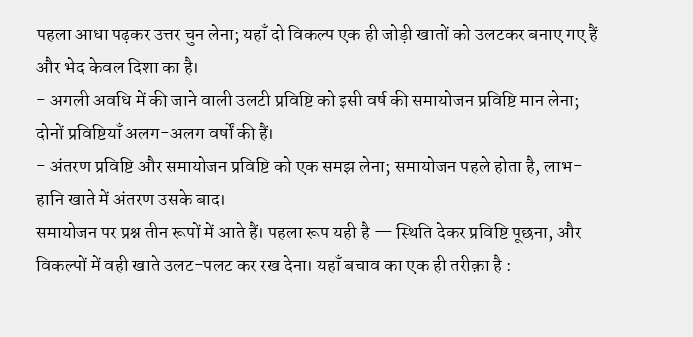पहला आधा पढ़कर उत्तर चुन लेना; यहाँ दो विकल्प एक ही जोड़ी खातों को उलटकर बनाए गए हैं और भेद केवल दिशा का है।
- अगली अवधि में की जाने वाली उलटी प्रविष्टि को इसी वर्ष की समायोजन प्रविष्टि मान लेना; दोनों प्रविष्टियाँ अलग-अलग वर्षों की हैं।
- अंतरण प्रविष्टि और समायोजन प्रविष्टि को एक समझ लेना; समायोजन पहले होता है, लाभ-हानि खाते में अंतरण उसके बाद।
समायोजन पर प्रश्न तीन रूपों में आते हैं। पहला रूप यही है — स्थिति देकर प्रविष्टि पूछना, और विकल्पों में वही खाते उलट-पलट कर रख देना। यहाँ बचाव का एक ही तरीक़ा है :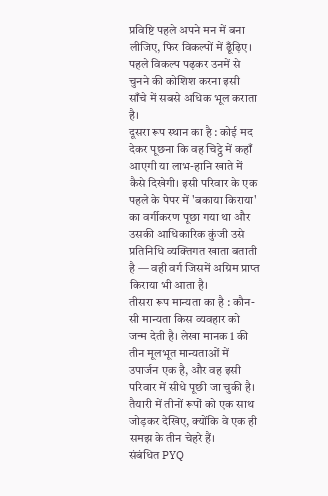प्रविष्टि पहले अपने मन में बना लीजिए, फिर विकल्पों में ढूँढ़िए। पहले विकल्प पढ़कर उनमें से चुनने की कोशिश करना इसी साँचे में सबसे अधिक भूल कराता है।
दूसरा रूप स्थान का है : कोई मद देकर पूछना कि वह चिट्ठे में कहाँ आएगी या लाभ-हानि खाते में कैसे दिखेगी। इसी परिवार के एक पहले के पेपर में 'बकाया किराया' का वर्गीकरण पूछा गया था और उसकी आधिकारिक कुंजी उसे प्रतिनिधि व्यक्तिगत खाता बताती है — वही वर्ग जिसमें अग्रिम प्राप्त किराया भी आता है।
तीसरा रूप मान्यता का है : कौन-सी मान्यता किस व्यवहार को जन्म देती है। लेखा मानक 1 की तीन मूलभूत मान्यताओं में उपार्जन एक है, और वह इसी परिवार में सीधे पूछी जा चुकी है। तैयारी में तीनों रूपों को एक साथ जोड़कर देखिए, क्योंकि वे एक ही समझ के तीन चेहरे हैं।
संबंधित PYQ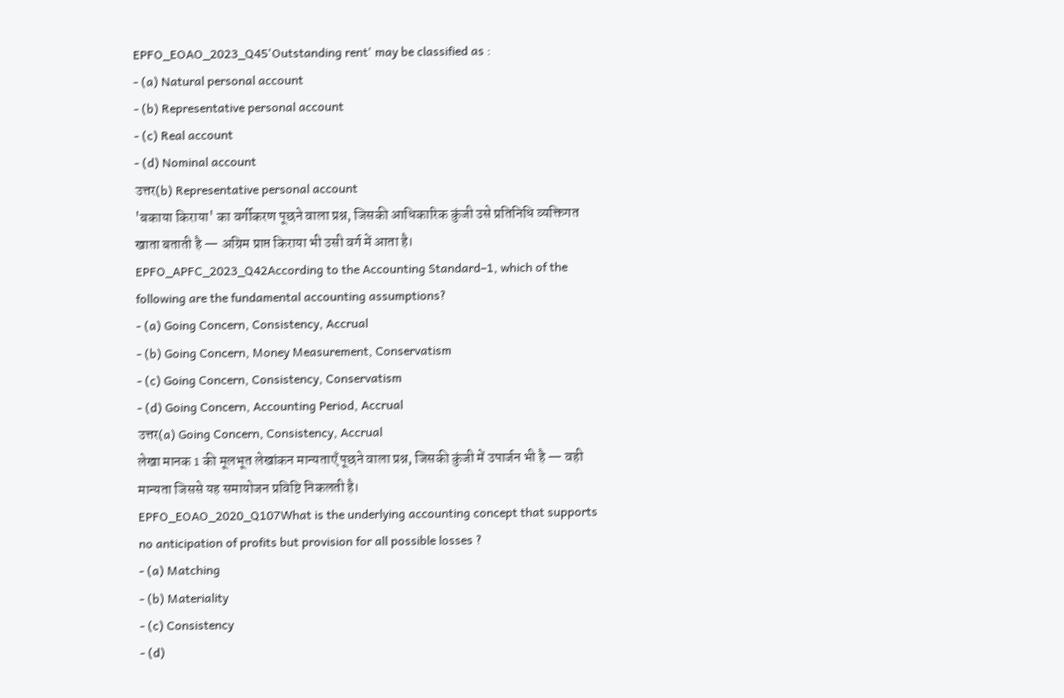EPFO_EOAO_2023_Q45'Outstanding rent' may be classified as :
- (a) Natural personal account
- (b) Representative personal account
- (c) Real account
- (d) Nominal account
उत्तर(b) Representative personal account
'बकाया किराया' का वर्गीकरण पूछने वाला प्रश्न, जिसकी आधिकारिक कुंजी उसे प्रतिनिधि व्यक्तिगत खाता बताती है — अग्रिम प्राप्त किराया भी उसी वर्ग में आता है।
EPFO_APFC_2023_Q42According to the Accounting Standard–1, which of the following are the fundamental accounting assumptions?
- (a) Going Concern, Consistency, Accrual
- (b) Going Concern, Money Measurement, Conservatism
- (c) Going Concern, Consistency, Conservatism
- (d) Going Concern, Accounting Period, Accrual
उत्तर(a) Going Concern, Consistency, Accrual
लेखा मानक 1 की मूलभूत लेखांकन मान्यताएँ पूछने वाला प्रश्न, जिसकी कुंजी में उपार्जन भी है — वही मान्यता जिससे यह समायोजन प्रविष्टि निकलती है।
EPFO_EOAO_2020_Q107What is the underlying accounting concept that supports no anticipation of profits but provision for all possible losses ?
- (a) Matching
- (b) Materiality
- (c) Consistency
- (d)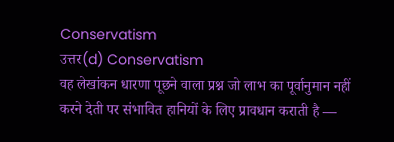Conservatism
उत्तर(d) Conservatism
वह लेखांकन धारणा पूछने वाला प्रश्न जो लाभ का पूर्वानुमान नहीं करने देती पर संभावित हानियों के लिए प्रावधान कराती है —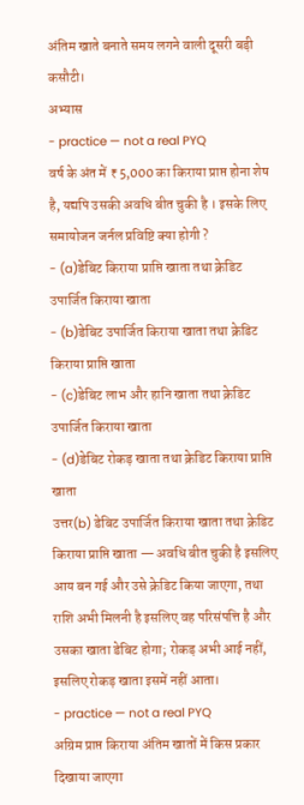अंतिम खाते बनाते समय लगने वाली दूसरी बड़ी कसौटी।
अभ्यास
- practice — not a real PYQ
वर्ष के अंत में ₹ 5,000 का किराया प्राप्त होना शेष है, यद्यपि उसकी अवधि बीत चुकी है । इसके लिए समायोजन जर्नल प्रविष्टि क्या होगी ?
- (a)डेबिट किराया प्राप्ति खाता तथा क्रेडिट उपार्जित किराया खाता
- (b)डेबिट उपार्जित किराया खाता तथा क्रेडिट किराया प्राप्ति खाता
- (c)डेबिट लाभ और हानि खाता तथा क्रेडिट उपार्जित किराया खाता
- (d)डेबिट रोकड़ खाता तथा क्रेडिट किराया प्राप्ति खाता
उत्तर(b) डेबिट उपार्जित किराया खाता तथा क्रेडिट किराया प्राप्ति खाता — अवधि बीत चुकी है इसलिए आय बन गई और उसे क्रेडिट किया जाएगा, तथा राशि अभी मिलनी है इसलिए वह परिसंपत्ति है और उसका खाता डेबिट होगा; रोकड़ अभी आई नहीं, इसलिए रोकड़ खाता इसमें नहीं आता।
- practice — not a real PYQ
अग्रिम प्राप्त किराया अंतिम खातों में किस प्रकार दिखाया जाएगा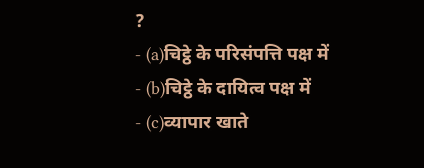?
- (a)चिट्ठे के परिसंपत्ति पक्ष में
- (b)चिट्ठे के दायित्व पक्ष में
- (c)व्यापार खाते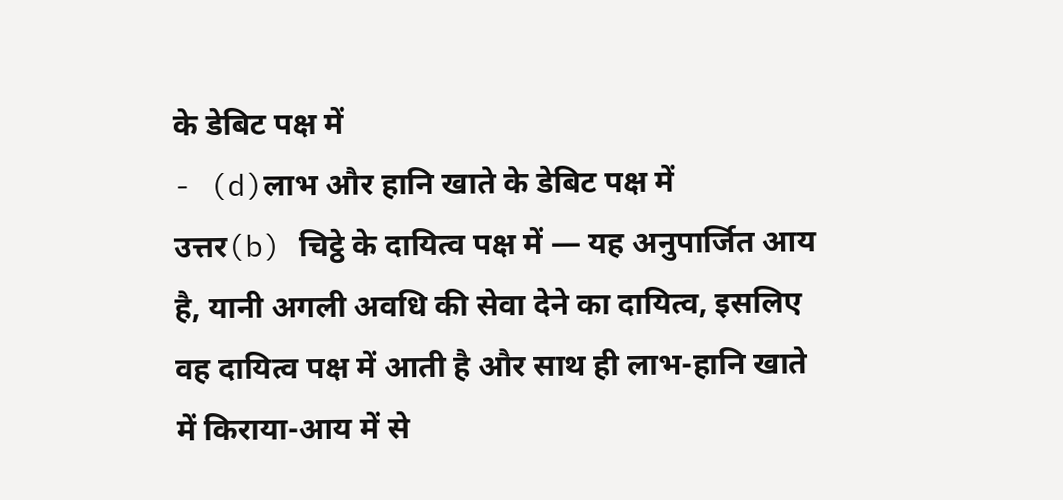के डेबिट पक्ष में
- (d)लाभ और हानि खाते के डेबिट पक्ष में
उत्तर(b) चिट्ठे के दायित्व पक्ष में — यह अनुपार्जित आय है, यानी अगली अवधि की सेवा देने का दायित्व, इसलिए वह दायित्व पक्ष में आती है और साथ ही लाभ-हानि खाते में किराया-आय में से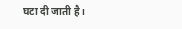घटा दी जाती है।